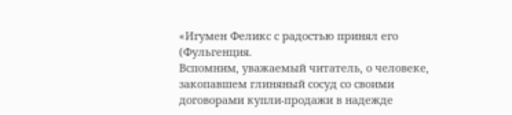«Игумен Феликс с радостью принял его (Фульгенция.
Вспомним, уважаемый читатель, о человеке, закопавшем глиняный сосуд со своими договорами купли-продажи в надежде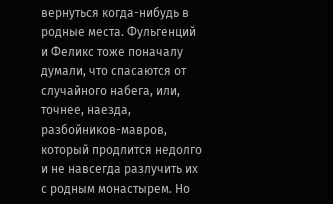вернуться когда-нибудь в родные места. Фульгенций и Феликс тоже поначалу думали, что спасаются от случайного набега, или, точнее, наезда, разбойников-мавров, который продлится недолго и не навсегда разлучить их с родным монастырем. Но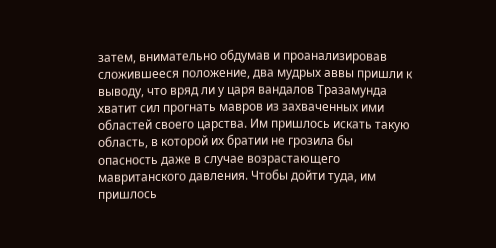затем, внимательно обдумав и проанализировав сложившееся положение, два мудрых аввы пришли к выводу, что вряд ли у царя вандалов Тразамунда хватит сил прогнать мавров из захваченных ими областей своего царства. Им пришлось искать такую область, в которой их братии не грозила бы опасность даже в случае возрастающего мавританского давления. Чтобы дойти туда, им пришлось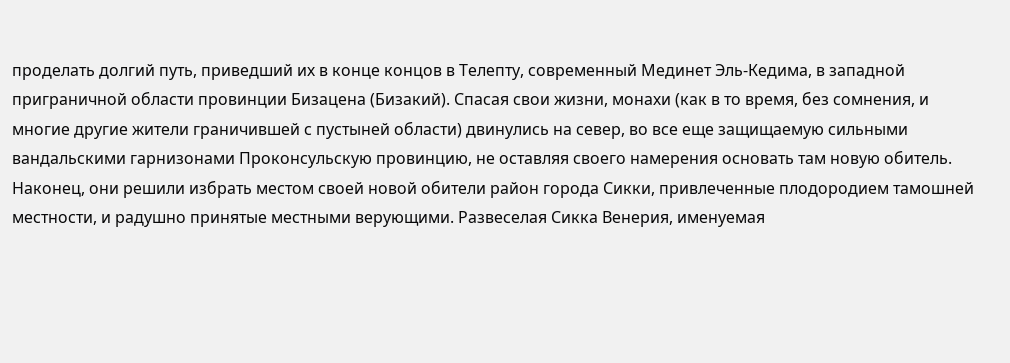проделать долгий путь, приведший их в конце концов в Телепту, современный Мединет Эль-Кедима, в западной приграничной области провинции Бизацена (Бизакий). Спасая свои жизни, монахи (как в то время, без сомнения, и многие другие жители граничившей с пустыней области) двинулись на север, во все еще защищаемую сильными вандальскими гарнизонами Проконсульскую провинцию, не оставляя своего намерения основать там новую обитель.
Наконец, они решили избрать местом своей новой обители район города Сикки, привлеченные плодородием тамошней местности, и радушно принятые местными верующими. Развеселая Сикка Венерия, именуемая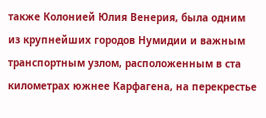также Колонией Юлия Венерия, была одним из крупнейших городов Нумидии и важным транспортным узлом, расположенным в ста километрах южнее Карфагена, на перекрестье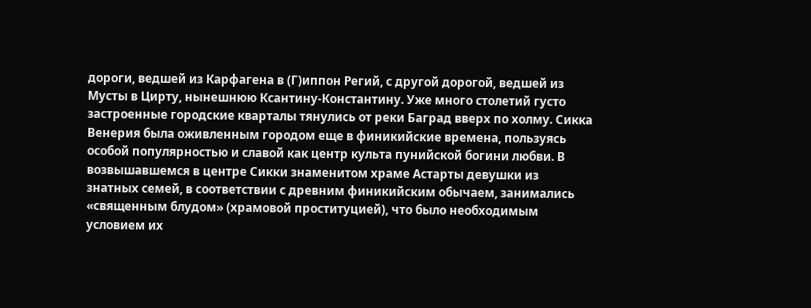дороги, ведшей из Карфагена в (Г)иппон Регий, с другой дорогой, ведшей из Мусты в Цирту, нынешнюю Ксантину-Константину. Уже много столетий густо застроенные городские кварталы тянулись от реки Баград вверх по холму. Сикка Венерия была оживленным городом еще в финикийские времена, пользуясь особой популярностью и славой как центр культа пунийской богини любви. В возвышавшемся в центре Сикки знаменитом храме Астарты девушки из знатных семей, в соответствии с древним финикийским обычаем, занимались «священным блудом» (храмовой проституцией), что было необходимым условием их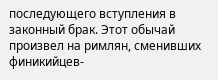последующего вступления в законный брак. Этот обычай произвел на римлян, сменивших финикийцев-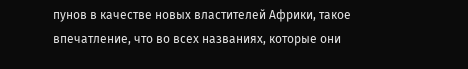пунов в качестве новых властителей Африки, такое впечатление, что во всех названиях, которые они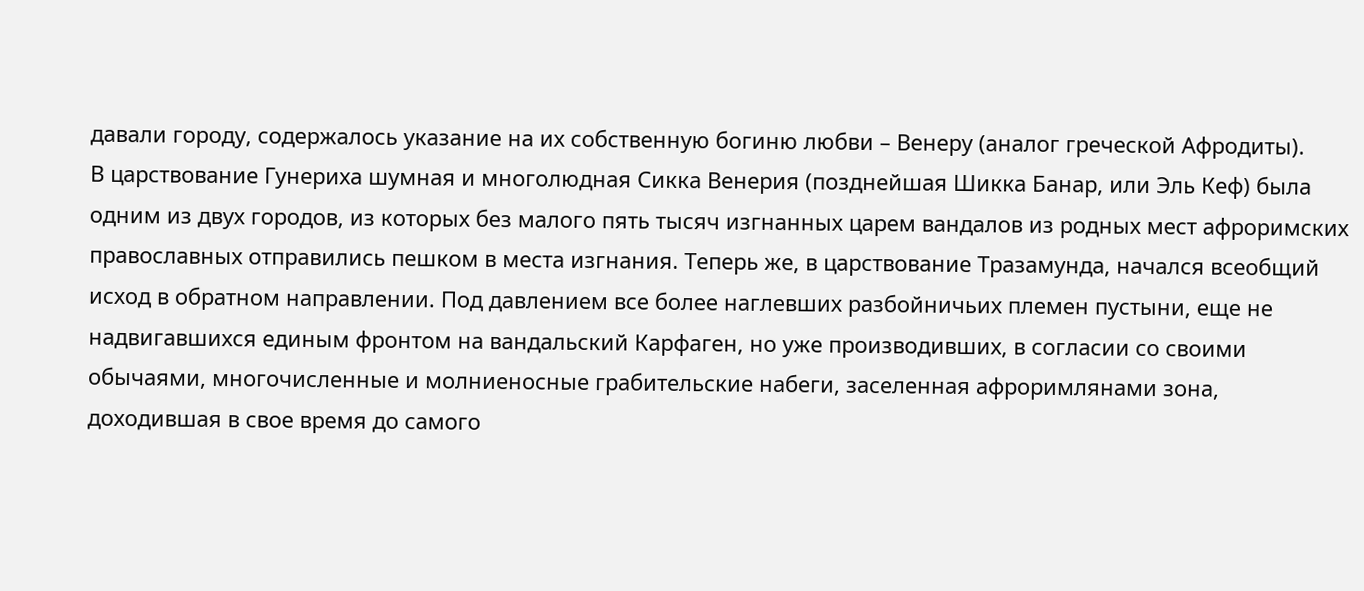давали городу, содержалось указание на их собственную богиню любви – Венеру (аналог греческой Афродиты).
В царствование Гунериха шумная и многолюдная Сикка Венерия (позднейшая Шикка Банар, или Эль Кеф) была одним из двух городов, из которых без малого пять тысяч изгнанных царем вандалов из родных мест афроримских православных отправились пешком в места изгнания. Теперь же, в царствование Тразамунда, начался всеобщий исход в обратном направлении. Под давлением все более наглевших разбойничьих племен пустыни, еще не надвигавшихся единым фронтом на вандальский Карфаген, но уже производивших, в согласии со своими обычаями, многочисленные и молниеносные грабительские набеги, заселенная афроримлянами зона, доходившая в свое время до самого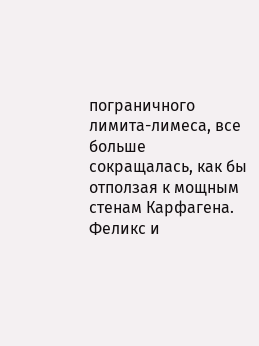пограничного лимита-лимеса, все больше сокращалась, как бы отползая к мощным стенам Карфагена. Феликс и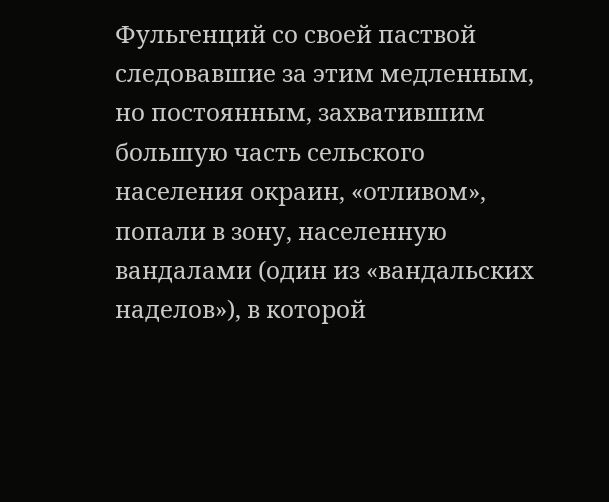Фульгенций со своей паствой следовавшие за этим медленным, но постоянным, захватившим большую часть сельского населения окраин, «отливом», попали в зону, населенную вандалами (один из «вандальских наделов»), в которой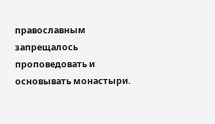православным запрещалось проповедовать и основывать монастыри.